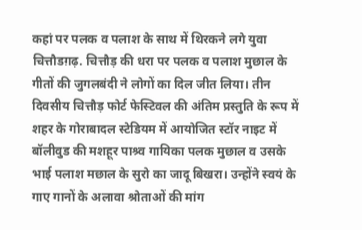कहां पर पलक व पलाश के साथ में थिरकने लगे युवा
चित्तौडग़ढ़. चित्तौड़ की धरा पर पलक व पलाश मुछाल के गीतों की जुगलबंदी ने लोगों का दिल जीत लिया। तीन दिवसीय चित्तौड़ फोर्ट फेस्टिवल की अंतिम प्रस्तुति के रूप में शहर के गोराबादल स्टेडियम में आयोजित स्टॉर नाइट में बॉलीवुड की मशहूर पाश्र्व गायिका पलक मुछाल व उसके भाई पलाश मछाल के सुरो का जादू बिखरा। उन्होंने स्वयं के गाए गानों के अलावा श्रोताओं की मांग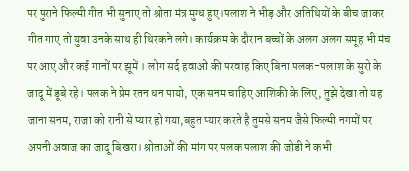पर पुराने फिल्मी गीत भी सुनाए तो श्रोता मंत्र मुग्ध हुए।पलाश ने भीड़ और अतिथियों के बीच जाकर गीत गाए तो युवा उनके साथ ही थिरकने लगे। कार्यक्रम के दौरान बच्चों के अलग अलग समूह भी मंच पर आए और कई गानों पर झूमें । लोग सर्द हवाओं की परवाह किए बिना पलक-पलाश के सुरो के जादू में डूबे रहे। पलक ने प्रेम रतन धन पायो, एक सनम चाहिए आशिकी के लिए, तुझे देखा तो यह जाना सनम, राजा को रानी से प्यार हो गया,बहुत प्यार करते है तुमसे सनम जैसे फिल्मी नगमों पर अपनी अवाज का जादू बिखरा। श्रोताओं की मांग पर पलक पलाश की जोडी ने कभी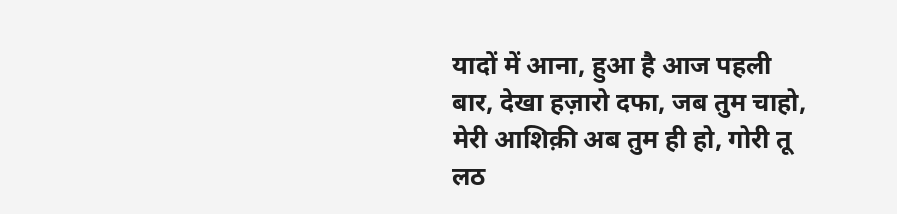यादों में आना, हुआ है आज पहली बार, देखा हज़ारो दफा, जब तुम चाहो, मेरी आशिक़ी अब तुम ही हो, गोरी तू लठ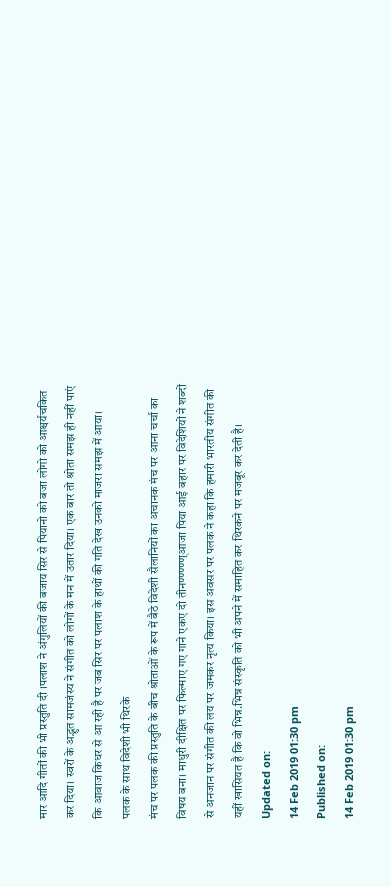मार आदि गीतों की भी प्रस्तुति दी ।पलाश ने अंगुलियों की बजाय सिर से पियानो को बजा लोगो को आश्चर्यचकित कर दिया। स्वरों के अद्भुत सामजंस्य ने संगीत को लोगों के मन में उतार दिया। एक बार तो श्रोता समझ ही नहीं पाएं कि आवाज किधर से आ रही है पर जब सिर पर पलाश के हाथों की गति देख उनको माजरा समझ में आया।
पलक के साथ विदेशी भी थिरके
मंच पर पलक की प्रस्तुति के बीच श्रोताओं के रूप में बैठे विदेशी सैलानियों का अचानक मंच पर आना चर्चा का विषय बना। माधुरी दीक्षित पर फिल्माए गए गाने एकए दो तीनण्ण्ण्ण्ण्आजा पिया आई बहार पर विदेशियों ने शब्दों से अनजान पर संगीत की लय पर जमकर नृत्य किया। इस अवसर पर पलक ने कहा कि हमारी भारतीय संगीत की यहीं खासियत है कि वो भिन्न.भिन्न संस्कृति को भी अपने में समाहित कर थिरकने पर मजबूर कर देती है।
Updated on:
14 Feb 2019 01:30 pm
Published on:
14 Feb 2019 01:30 pm